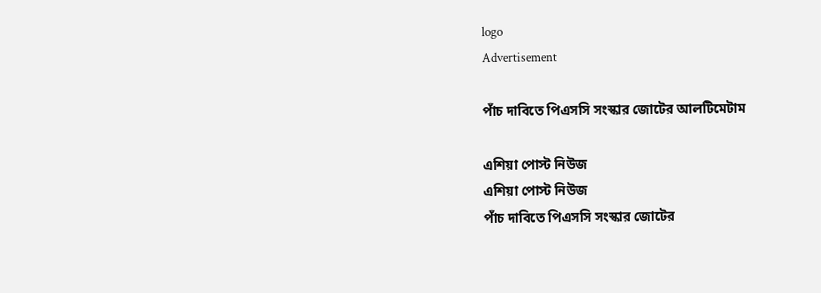logo
Advertisement

পাঁচ দাবিতে পিএসসি সংস্কার জোটের আলটিমেটাম

এশিয়া পোস্ট নিউজ
এশিয়া পোস্ট নিউজ
পাঁচ দাবিতে পিএসসি সংস্কার জোটের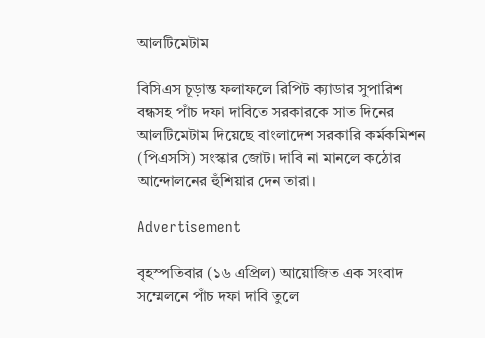আলটিমেটাম

বিসিএস চূড়ান্ত ফলাফলে রিপিট ক্যাডার সুপারিশ বন্ধসহ পাঁচ দফা দাবিতে সরকারকে সাত দিনের আলটিমেটাম দিয়েছে বাংলাদেশ সরকারি কর্মকমিশন (পিএসসি) সংস্কার জোট। দাবি না মানলে কঠোর আন্দোলনের হুঁশিয়ার দেন তারা।

Advertisement

বৃহস্পতিবার (১৬ এপ্রিল) আয়োজিত এক সংবাদ সম্মেলনে পাঁচ দফা দাবি তুলে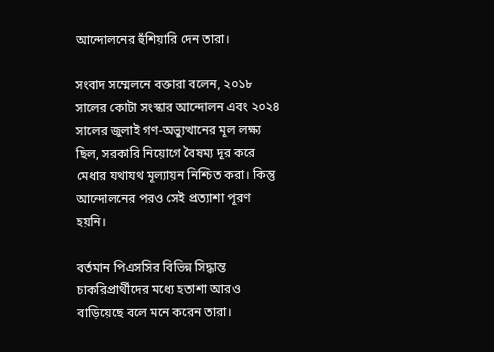আন্দোলনের হুঁশিয়ারি দেন তারা।

সংবাদ সম্মেলনে বক্তারা বলেন, ২০১৮ সালের কোটা সংস্কার আন্দোলন এবং ২০২৪ সালের জুলাই গণ-অভ্যুত্থানের মূল লক্ষ্য ছিল, সরকারি নিয়োগে বৈষম্য দূর করে মেধার যথাযথ মূল্যায়ন নিশ্চিত করা। কিন্তু আন্দোলনের পরও সেই প্রত্যাশা পূরণ হয়নি।

বর্তমান পিএসসির বিভিন্ন সিদ্ধান্ত চাকরিপ্রার্থীদের মধ্যে হতাশা আরও বাড়িয়েছে বলে মনে করেন তারা।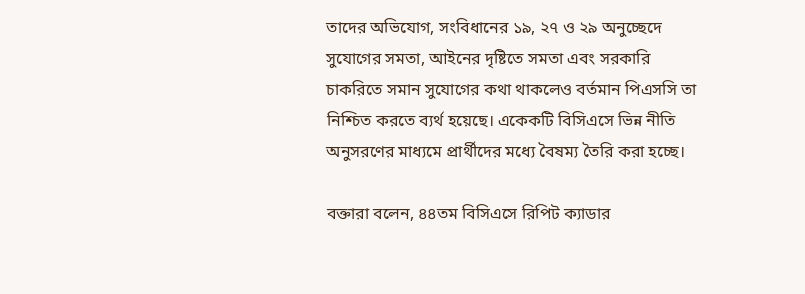তাদের অভিযোগ, সংবিধানের ১৯, ২৭ ও ২৯ অনুচ্ছেদে সুযোগের সমতা, আইনের দৃষ্টিতে সমতা এবং সরকারি চাকরিতে সমান সুযোগের কথা থাকলেও বর্তমান পিএসসি তা নিশ্চিত করতে ব্যর্থ হয়েছে। একেকটি বিসিএসে ভিন্ন নীতি অনুসরণের মাধ্যমে প্রার্থীদের মধ্যে বৈষম্য তৈরি করা হচ্ছে।

বক্তারা বলেন, ৪৪তম বিসিএসে রিপিট ক্যাডার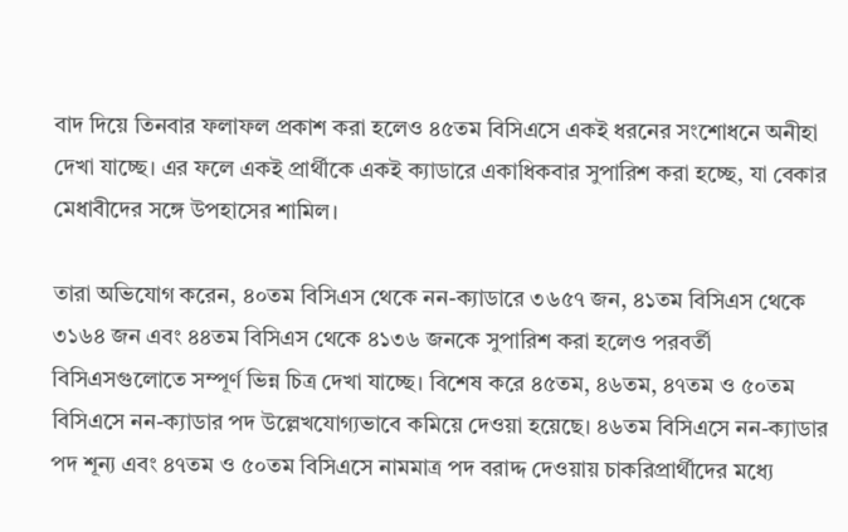বাদ দিয়ে তিনবার ফলাফল প্রকাশ করা হলেও ৪৫তম বিসিএসে একই ধরনের সংশোধনে অনীহা দেখা যাচ্ছে। এর ফলে একই প্রার্থীকে একই ক্যাডারে একাধিকবার সুপারিশ করা হচ্ছে, যা বেকার মেধাবীদের সঙ্গে উপহাসের শামিল।

তারা অভিযোগ করেন, ৪০তম বিসিএস থেকে নন-ক্যাডারে ৩৬৫৭ জন, ৪১তম বিসিএস থেকে ৩১৬৪ জন এবং ৪৪তম বিসিএস থেকে ৪১৩৬ জনকে সুপারিশ করা হলেও পরবর্তী বিসিএসগুলোতে সম্পূর্ণ ভিন্ন চিত্র দেখা যাচ্ছে। বিশেষ করে ৪৫তম, ৪৬তম, ৪৭তম ও ৫০তম বিসিএসে নন-ক্যাডার পদ উল্লেখযোগ্যভাবে কমিয়ে দেওয়া হয়েছে। ৪৬তম বিসিএসে নন-ক্যাডার পদ শূন্য এবং ৪৭তম ও ৫০তম বিসিএসে নামমাত্র পদ বরাদ্দ দেওয়ায় চাকরিপ্রার্থীদের মধ্যে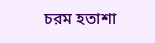চরম হতাশা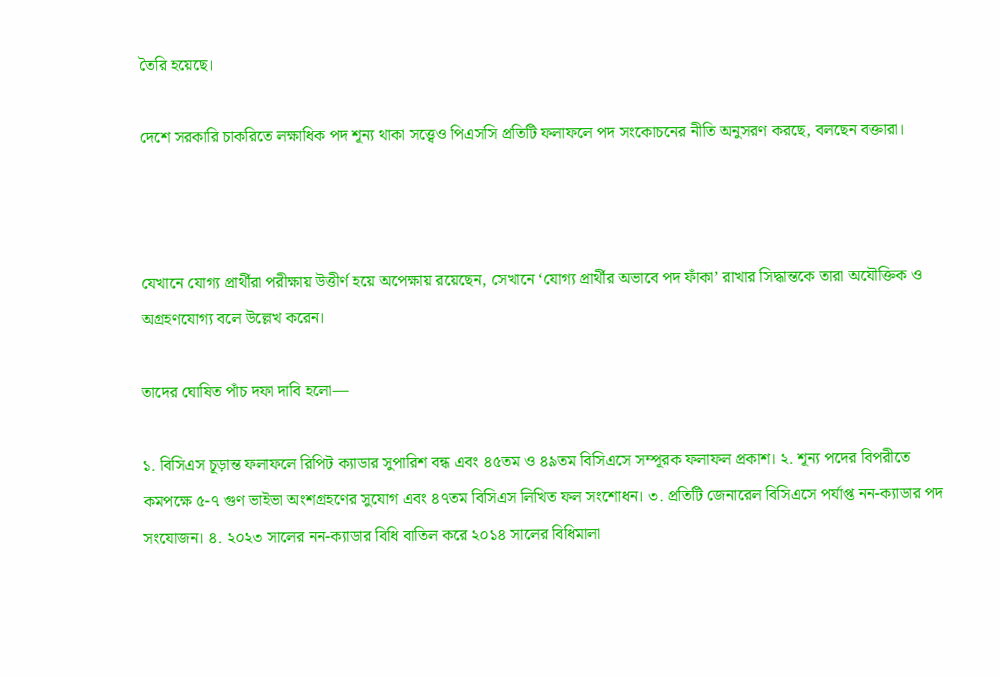তৈরি হয়েছে।

দেশে সরকারি চাকরিতে লক্ষাধিক পদ শূন্য থাকা সত্ত্বেও পিএসসি প্রতিটি ফলাফলে পদ সংকোচনের নীতি অনুসরণ করছে, বলছেন বক্তারা।



যেখানে যোগ্য প্রার্থীরা পরীক্ষায় উত্তীর্ণ হয়ে অপেক্ষায় রয়েছেন, সেখানে ‘যোগ্য প্রার্থীর অভাবে পদ ফাঁকা’ রাখার সিদ্ধান্তকে তারা অযৌক্তিক ও অগ্রহণযোগ্য বলে উল্লেখ করেন।

তাদের ঘোষিত পাঁচ দফা দাবি হলো—

১. বিসিএস চূড়ান্ত ফলাফলে রিপিট ক্যাডার সুপারিশ বন্ধ এবং ৪৫তম ও ৪৯তম বিসিএসে সম্পূরক ফলাফল প্রকাশ। ২. শূন্য পদের বিপরীতে কমপক্ষে ৫-৭ গুণ ভাইভা অংশগ্রহণের সুযোগ এবং ৪৭তম বিসিএস লিখিত ফল সংশোধন। ৩. প্রতিটি জেনারেল বিসিএসে পর্যাপ্ত নন-ক্যাডার পদ সংযোজন। ৪. ২০২৩ সালের নন-ক্যাডার বিধি বাতিল করে ২০১৪ সালের বিধিমালা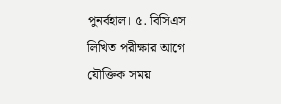পুনর্বহাল। ৫. বিসিএস লিখিত পরীক্ষার আগে যৌক্তিক সময়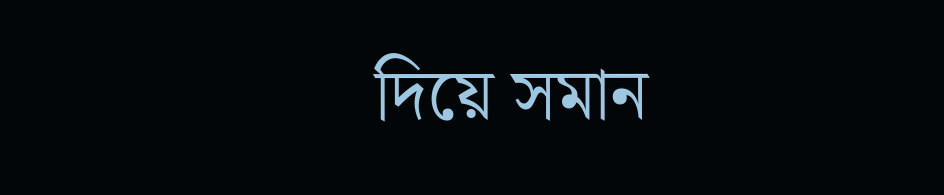দিয়ে সমান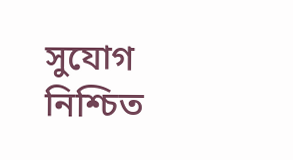সুযোগ নিশ্চিত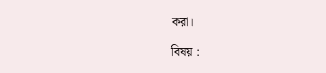করা।

বিষয় :